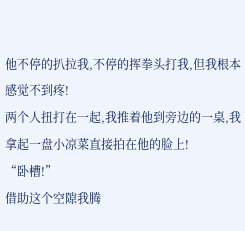他不停的扒拉我,不停的挥拳头打我,但我根本感觉不到疼!
两个人扭打在一起,我推着他到旁边的一桌,我拿起一盘小凉菜直接拍在他的脸上!
“卧槽!”
借助这个空隙我腾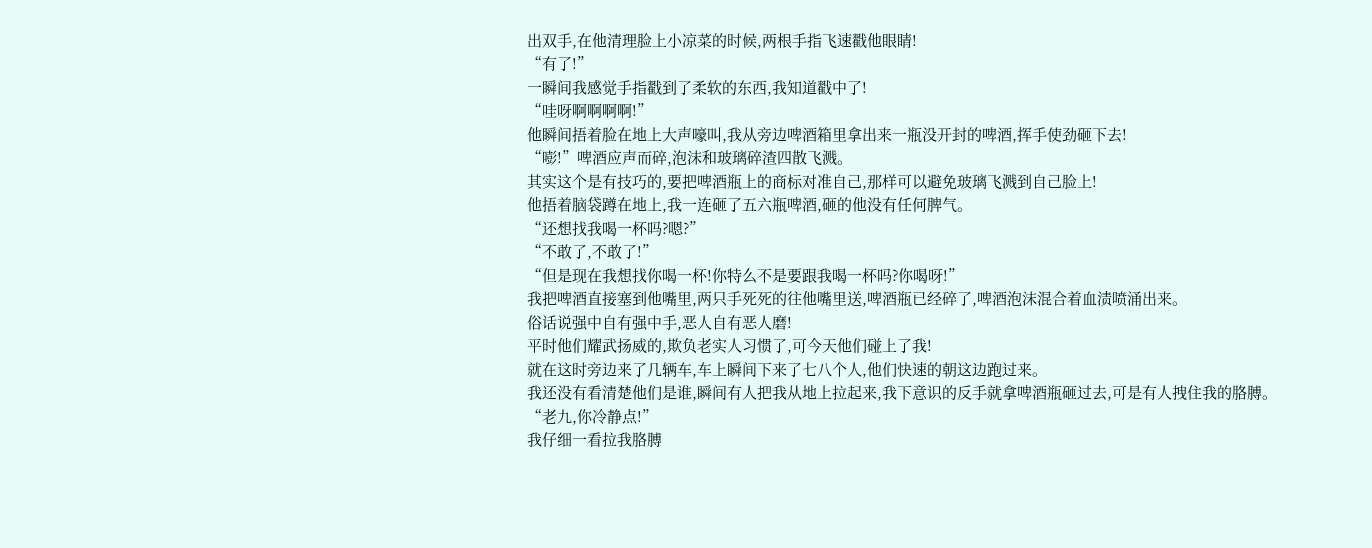出双手,在他清理脸上小凉菜的时候,两根手指飞速戳他眼睛!
“有了!”
一瞬间我感觉手指戳到了柔软的东西,我知道戳中了!
“哇呀啊啊啊啊!”
他瞬间捂着脸在地上大声嚎叫,我从旁边啤酒箱里拿出来一瓶没开封的啤酒,挥手使劲砸下去!
“嘭!”啤酒应声而碎,泡沫和玻璃碎渣四散飞溅。
其实这个是有技巧的,要把啤酒瓶上的商标对准自己,那样可以避免玻璃飞溅到自己脸上!
他捂着脑袋蹲在地上,我一连砸了五六瓶啤酒,砸的他没有任何脾气。
“还想找我喝一杯吗?嗯?”
“不敢了,不敢了!”
“但是现在我想找你喝一杯!你特么不是要跟我喝一杯吗?你喝呀!”
我把啤酒直接塞到他嘴里,两只手死死的往他嘴里送,啤酒瓶已经碎了,啤酒泡沫混合着血渍喷涌出来。
俗话说强中自有强中手,恶人自有恶人磨!
平时他们耀武扬威的,欺负老实人习惯了,可今天他们碰上了我!
就在这时旁边来了几辆车,车上瞬间下来了七八个人,他们快速的朝这边跑过来。
我还没有看清楚他们是谁,瞬间有人把我从地上拉起来,我下意识的反手就拿啤酒瓶砸过去,可是有人拽住我的胳膊。
“老九,你冷静点!”
我仔细一看拉我胳膊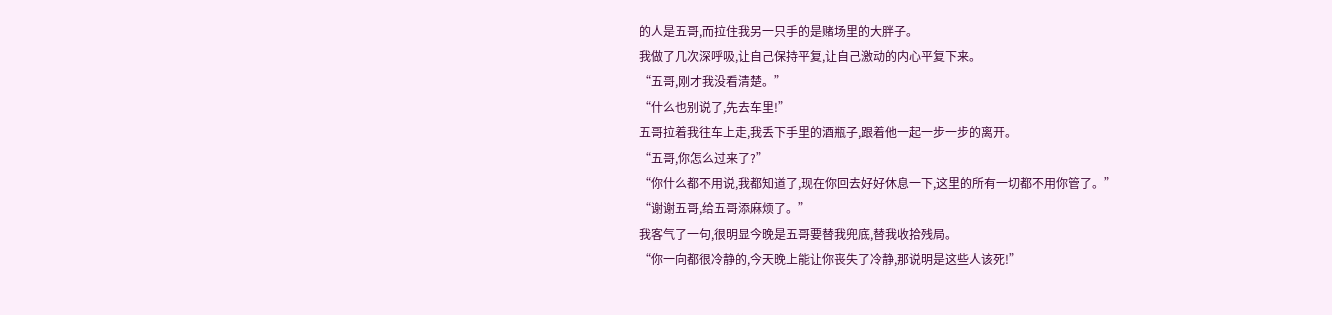的人是五哥,而拉住我另一只手的是赌场里的大胖子。
我做了几次深呼吸,让自己保持平复,让自己激动的内心平复下来。
“五哥,刚才我没看清楚。”
“什么也别说了,先去车里!”
五哥拉着我往车上走,我丢下手里的酒瓶子,跟着他一起一步一步的离开。
“五哥,你怎么过来了?”
“你什么都不用说,我都知道了,现在你回去好好休息一下,这里的所有一切都不用你管了。”
“谢谢五哥,给五哥添麻烦了。”
我客气了一句,很明显今晚是五哥要替我兜底,替我收拾残局。
“你一向都很冷静的,今天晚上能让你丧失了冷静,那说明是这些人该死!”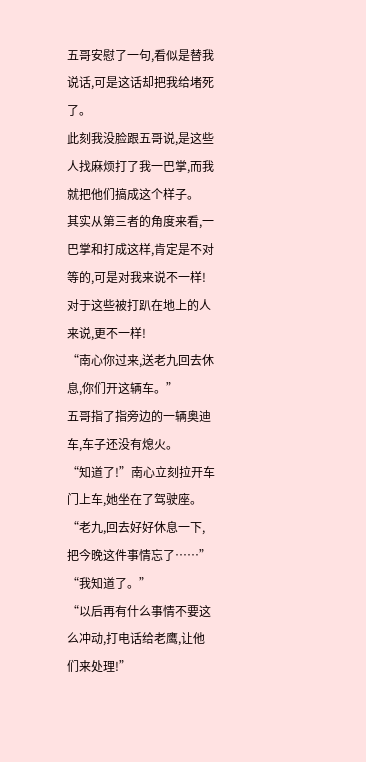五哥安慰了一句,看似是替我说话,可是这话却把我给堵死了。
此刻我没脸跟五哥说,是这些人找麻烦打了我一巴掌,而我就把他们搞成这个样子。
其实从第三者的角度来看,一巴掌和打成这样,肯定是不对等的,可是对我来说不一样!
对于这些被打趴在地上的人来说,更不一样!
“南心你过来,送老九回去休息,你们开这辆车。”
五哥指了指旁边的一辆奥迪车,车子还没有熄火。
“知道了!”南心立刻拉开车门上车,她坐在了驾驶座。
“老九,回去好好休息一下,把今晚这件事情忘了……”
“我知道了。”
“以后再有什么事情不要这么冲动,打电话给老鹰,让他们来处理!”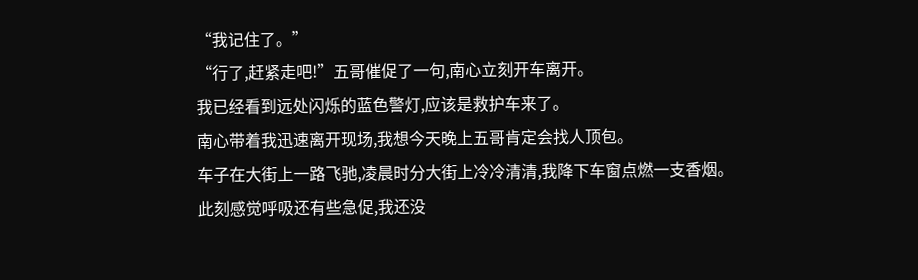“我记住了。”
“行了,赶紧走吧!”五哥催促了一句,南心立刻开车离开。
我已经看到远处闪烁的蓝色警灯,应该是救护车来了。
南心带着我迅速离开现场,我想今天晚上五哥肯定会找人顶包。
车子在大街上一路飞驰,凌晨时分大街上冷冷清清,我降下车窗点燃一支香烟。
此刻感觉呼吸还有些急促,我还没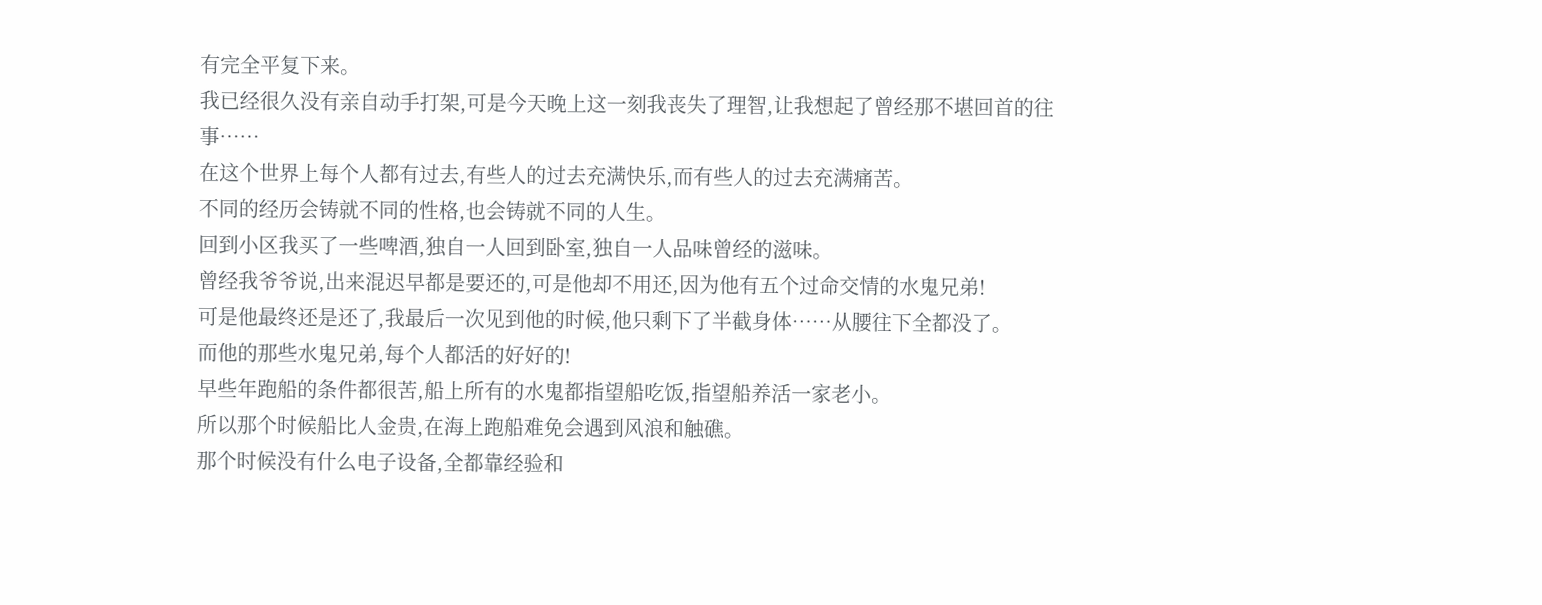有完全平复下来。
我已经很久没有亲自动手打架,可是今天晚上这一刻我丧失了理智,让我想起了曾经那不堪回首的往事……
在这个世界上每个人都有过去,有些人的过去充满快乐,而有些人的过去充满痛苦。
不同的经历会铸就不同的性格,也会铸就不同的人生。
回到小区我买了一些啤酒,独自一人回到卧室,独自一人品味曾经的滋味。
曾经我爷爷说,出来混迟早都是要还的,可是他却不用还,因为他有五个过命交情的水鬼兄弟!
可是他最终还是还了,我最后一次见到他的时候,他只剩下了半截身体……从腰往下全都没了。
而他的那些水鬼兄弟,每个人都活的好好的!
早些年跑船的条件都很苦,船上所有的水鬼都指望船吃饭,指望船养活一家老小。
所以那个时候船比人金贵,在海上跑船难免会遇到风浪和触礁。
那个时候没有什么电子设备,全都靠经验和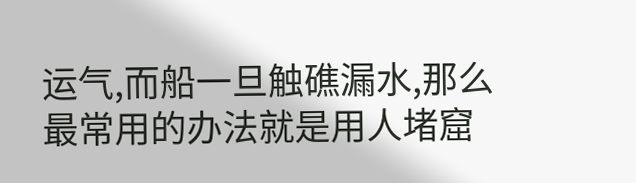运气,而船一旦触礁漏水,那么最常用的办法就是用人堵窟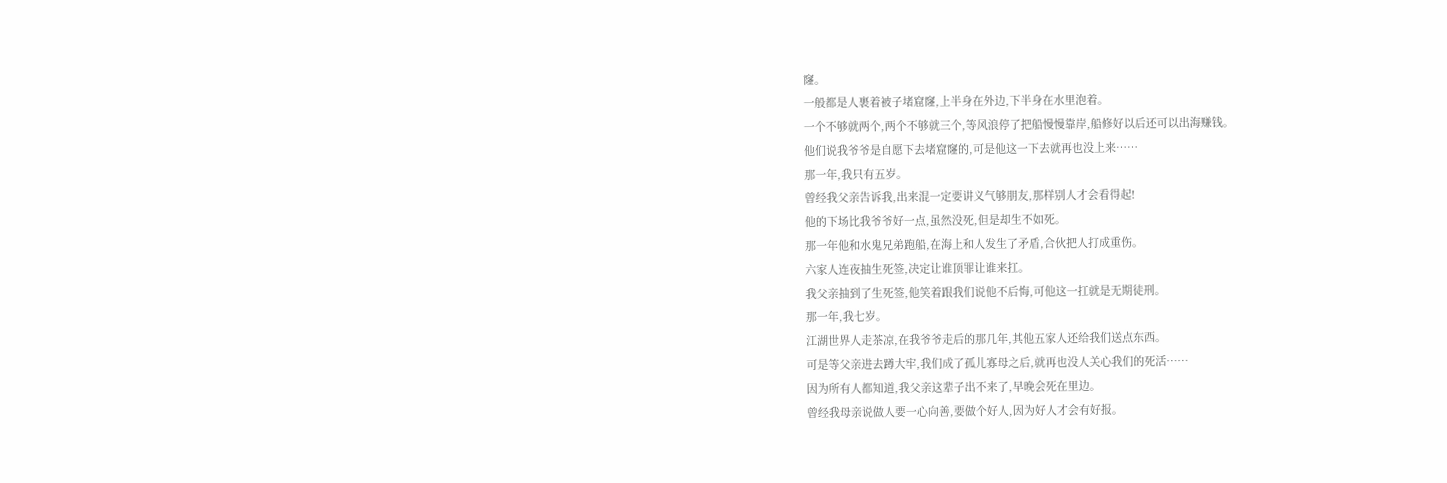窿。
一般都是人裹着被子堵窟窿,上半身在外边,下半身在水里泡着。
一个不够就两个,两个不够就三个,等风浪停了把船慢慢靠岸,船修好以后还可以出海赚钱。
他们说我爷爷是自愿下去堵窟窿的,可是他这一下去就再也没上来……
那一年,我只有五岁。
曾经我父亲告诉我,出来混一定要讲义气够朋友,那样别人才会看得起!
他的下场比我爷爷好一点,虽然没死,但是却生不如死。
那一年他和水鬼兄弟跑船,在海上和人发生了矛盾,合伙把人打成重伤。
六家人连夜抽生死签,决定让谁顶罪让谁来扛。
我父亲抽到了生死签,他笑着跟我们说他不后悔,可他这一扛就是无期徒刑。
那一年,我七岁。
江湖世界人走茶凉,在我爷爷走后的那几年,其他五家人还给我们送点东西。
可是等父亲进去蹲大牢,我们成了孤儿寡母之后,就再也没人关心我们的死活……
因为所有人都知道,我父亲这辈子出不来了,早晚会死在里边。
曾经我母亲说做人要一心向善,要做个好人,因为好人才会有好报。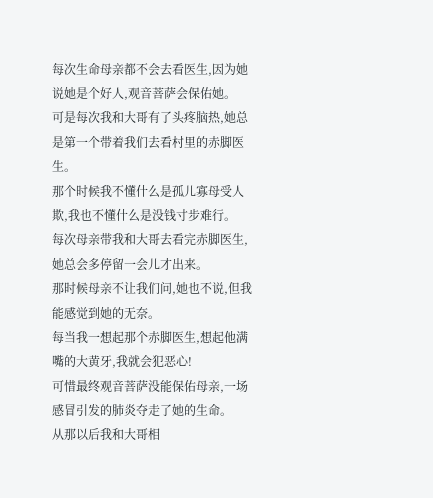每次生命母亲都不会去看医生,因为她说她是个好人,观音菩萨会保佑她。
可是每次我和大哥有了头疼脑热,她总是第一个带着我们去看村里的赤脚医生。
那个时候我不懂什么是孤儿寡母受人欺,我也不懂什么是没钱寸步难行。
每次母亲带我和大哥去看完赤脚医生,她总会多停留一会儿才出来。
那时候母亲不让我们问,她也不说,但我能感觉到她的无奈。
每当我一想起那个赤脚医生,想起他满嘴的大黄牙,我就会犯恶心!
可惜最终观音菩萨没能保佑母亲,一场感冒引发的肺炎夺走了她的生命。
从那以后我和大哥相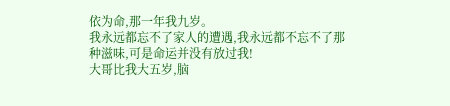依为命,那一年我九岁。
我永远都忘不了家人的遭遇,我永远都不忘不了那种滋味,可是命运并没有放过我!
大哥比我大五岁,脑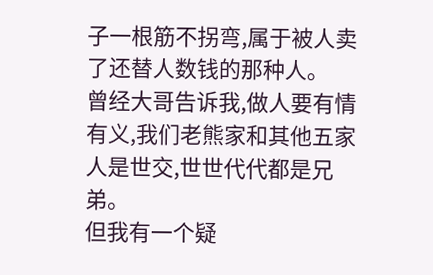子一根筋不拐弯,属于被人卖了还替人数钱的那种人。
曾经大哥告诉我,做人要有情有义,我们老熊家和其他五家人是世交,世世代代都是兄弟。
但我有一个疑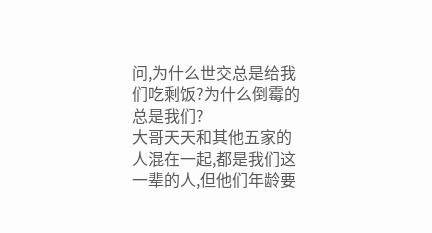问,为什么世交总是给我们吃剩饭?为什么倒霉的总是我们?
大哥天天和其他五家的人混在一起,都是我们这一辈的人,但他们年龄要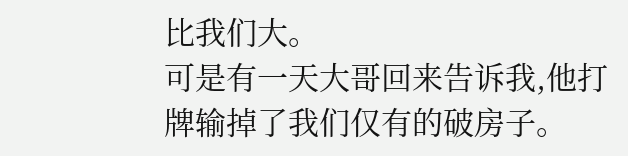比我们大。
可是有一天大哥回来告诉我,他打牌输掉了我们仅有的破房子。